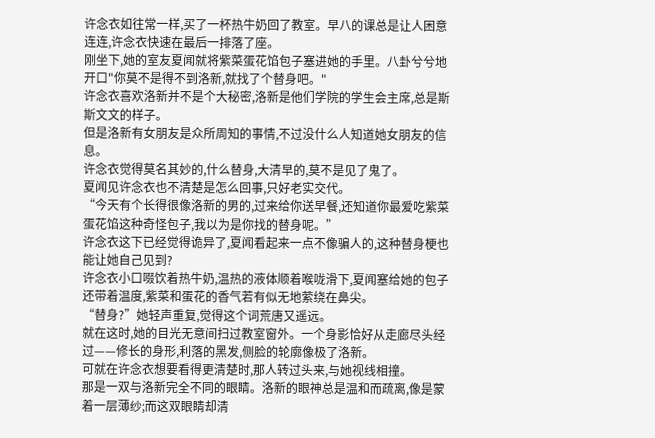许念衣如往常一样,买了一杯热牛奶回了教室。早八的课总是让人困意连连,许念衣快速在最后一排落了座。
刚坐下,她的室友夏闻就将紫菜蛋花馅包子塞进她的手里。八卦兮兮地开口"你莫不是得不到洛新,就找了个替身吧。"
许念衣喜欢洛新并不是个大秘密,洛新是他们学院的学生会主席,总是斯斯文文的样子。
但是洛新有女朋友是众所周知的事情,不过没什么人知道她女朋友的信息。
许念衣觉得莫名其妙的,什么替身,大清早的,莫不是见了鬼了。
夏闻见许念衣也不清楚是怎么回事,只好老实交代。
“今天有个长得很像洛新的男的,过来给你送早餐,还知道你最爱吃紫菜蛋花馅这种奇怪包子,我以为是你找的替身呢。”
许念衣这下已经觉得诡异了,夏闻看起来一点不像骗人的,这种替身梗也能让她自己见到?
许念衣小口啜饮着热牛奶,温热的液体顺着喉咙滑下,夏闻塞给她的包子还带着温度,紫菜和蛋花的香气若有似无地萦绕在鼻尖。
“替身?”她轻声重复,觉得这个词荒唐又遥远。
就在这时,她的目光无意间扫过教室窗外。一个身影恰好从走廊尽头经过——修长的身形,利落的黑发,侧脸的轮廓像极了洛新。
可就在许念衣想要看得更清楚时,那人转过头来,与她视线相撞。
那是一双与洛新完全不同的眼睛。洛新的眼神总是温和而疏离,像是蒙着一层薄纱;而这双眼睛却清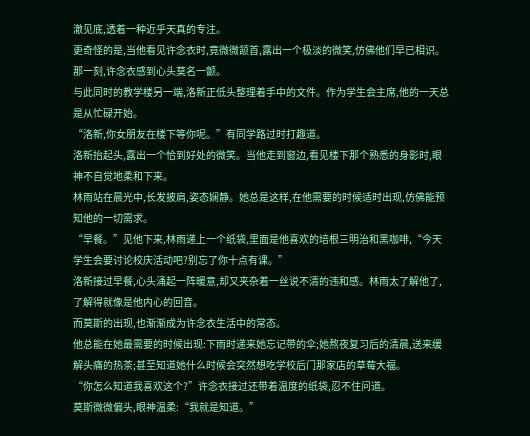澈见底,透着一种近乎天真的专注。
更奇怪的是,当他看见许念衣时,竟微微颔首,露出一个极淡的微笑,仿佛他们早已相识。
那一刻,许念衣感到心头莫名一颤。
与此同时的教学楼另一端,洛新正低头整理着手中的文件。作为学生会主席,他的一天总是从忙碌开始。
“洛新,你女朋友在楼下等你呢。”有同学路过时打趣道。
洛新抬起头,露出一个恰到好处的微笑。当他走到窗边,看见楼下那个熟悉的身影时,眼神不自觉地柔和下来。
林雨站在晨光中,长发披肩,姿态娴静。她总是这样,在他需要的时候适时出现,仿佛能预知他的一切需求。
“早餐。”见他下来,林雨递上一个纸袋,里面是他喜欢的培根三明治和黑咖啡,“今天学生会要讨论校庆活动吧?别忘了你十点有课。”
洛新接过早餐,心头涌起一阵暖意,却又夹杂着一丝说不清的违和感。林雨太了解他了,了解得就像是他内心的回音。
而莫斯的出现,也渐渐成为许念衣生活中的常态。
他总能在她最需要的时候出现:下雨时递来她忘记带的伞;她熬夜复习后的清晨,送来缓解头痛的热茶;甚至知道她什么时候会突然想吃学校后门那家店的草莓大福。
“你怎么知道我喜欢这个?”许念衣接过还带着温度的纸袋,忍不住问道。
莫斯微微偏头,眼神温柔:“我就是知道。”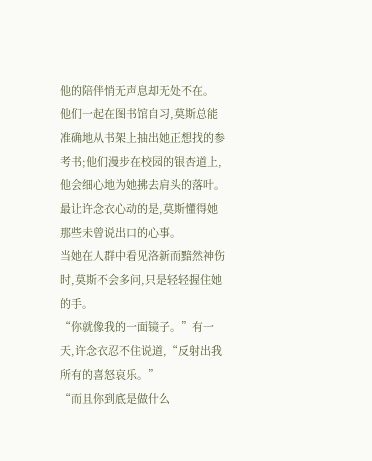他的陪伴悄无声息却无处不在。
他们一起在图书馆自习,莫斯总能准确地从书架上抽出她正想找的参考书;他们漫步在校园的银杏道上,他会细心地为她拂去肩头的落叶。
最让许念衣心动的是,莫斯懂得她那些未曾说出口的心事。
当她在人群中看见洛新而黯然神伤时,莫斯不会多问,只是轻轻握住她的手。
“你就像我的一面镜子。”有一天,许念衣忍不住说道,“反射出我所有的喜怒哀乐。”
“而且你到底是做什么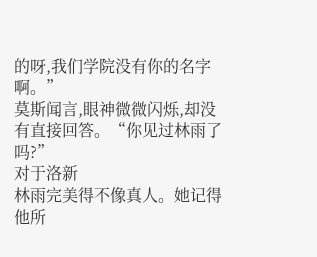的呀,我们学院没有你的名字啊。”
莫斯闻言,眼神微微闪烁,却没有直接回答。“你见过林雨了吗?”
对于洛新
林雨完美得不像真人。她记得他所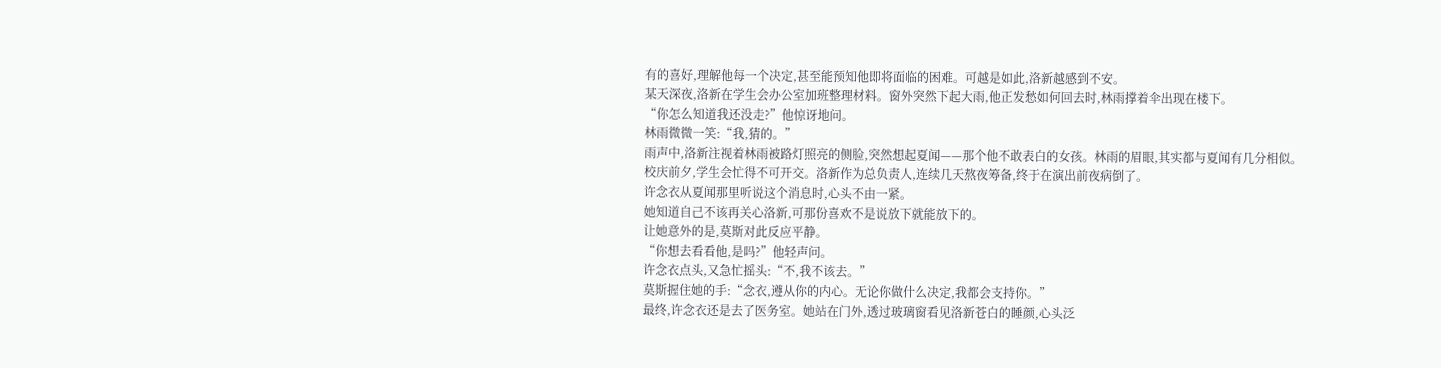有的喜好,理解他每一个决定,甚至能预知他即将面临的困难。可越是如此,洛新越感到不安。
某天深夜,洛新在学生会办公室加班整理材料。窗外突然下起大雨,他正发愁如何回去时,林雨撑着伞出现在楼下。
“你怎么知道我还没走?”他惊讶地问。
林雨微微一笑:“我,猜的。”
雨声中,洛新注视着林雨被路灯照亮的侧脸,突然想起夏闻——那个他不敢表白的女孩。林雨的眉眼,其实都与夏闻有几分相似。
校庆前夕,学生会忙得不可开交。洛新作为总负责人,连续几天熬夜筹备,终于在演出前夜病倒了。
许念衣从夏闻那里听说这个消息时,心头不由一紧。
她知道自己不该再关心洛新,可那份喜欢不是说放下就能放下的。
让她意外的是,莫斯对此反应平静。
“你想去看看他,是吗?”他轻声问。
许念衣点头,又急忙摇头:“不,我不该去。”
莫斯握住她的手:“念衣,遵从你的内心。无论你做什么决定,我都会支持你。”
最终,许念衣还是去了医务室。她站在门外,透过玻璃窗看见洛新苍白的睡颜,心头泛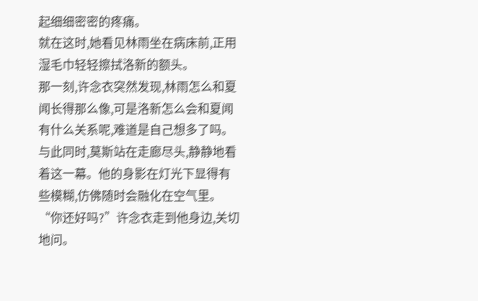起细细密密的疼痛。
就在这时,她看见林雨坐在病床前,正用湿毛巾轻轻擦拭洛新的额头。
那一刻,许念衣突然发现,林雨怎么和夏闻长得那么像,可是洛新怎么会和夏闻有什么关系呢,难道是自己想多了吗。
与此同时,莫斯站在走廊尽头,静静地看着这一幕。他的身影在灯光下显得有些模糊,仿佛随时会融化在空气里。
“你还好吗?”许念衣走到他身边,关切地问。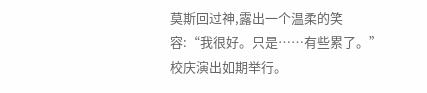莫斯回过神,露出一个温柔的笑容:“我很好。只是……有些累了。”
校庆演出如期举行。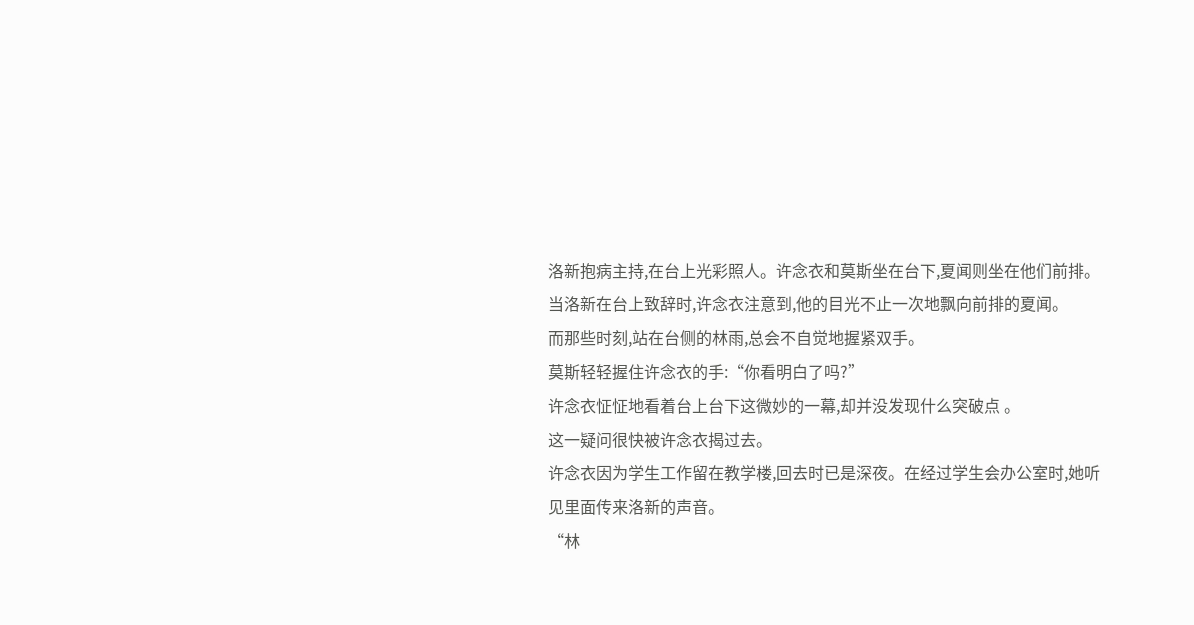洛新抱病主持,在台上光彩照人。许念衣和莫斯坐在台下,夏闻则坐在他们前排。
当洛新在台上致辞时,许念衣注意到,他的目光不止一次地飘向前排的夏闻。
而那些时刻,站在台侧的林雨,总会不自觉地握紧双手。
莫斯轻轻握住许念衣的手:“你看明白了吗?”
许念衣怔怔地看着台上台下这微妙的一幕,却并没发现什么突破点 。
这一疑问很快被许念衣揭过去。
许念衣因为学生工作留在教学楼,回去时已是深夜。在经过学生会办公室时,她听见里面传来洛新的声音。
“林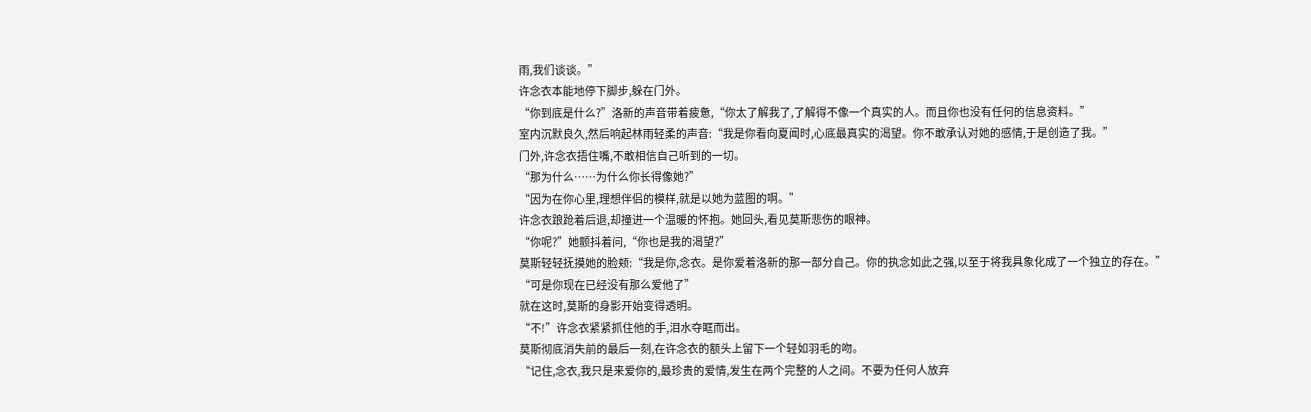雨,我们谈谈。”
许念衣本能地停下脚步,躲在门外。
“你到底是什么?”洛新的声音带着疲惫,“你太了解我了,了解得不像一个真实的人。而且你也没有任何的信息资料。”
室内沉默良久,然后响起林雨轻柔的声音:“我是你看向夏闻时,心底最真实的渴望。你不敢承认对她的感情,于是创造了我。”
门外,许念衣捂住嘴,不敢相信自己听到的一切。
“那为什么……为什么你长得像她?”
“因为在你心里,理想伴侣的模样,就是以她为蓝图的啊。”
许念衣踉跄着后退,却撞进一个温暖的怀抱。她回头,看见莫斯悲伤的眼神。
“你呢?”她颤抖着问,“你也是我的渴望?”
莫斯轻轻抚摸她的脸颊:“我是你,念衣。是你爱着洛新的那一部分自己。你的执念如此之强,以至于将我具象化成了一个独立的存在。”
“可是你现在已经没有那么爱他了”
就在这时,莫斯的身影开始变得透明。
“不!”许念衣紧紧抓住他的手,泪水夺眶而出。
莫斯彻底消失前的最后一刻,在许念衣的额头上留下一个轻如羽毛的吻。
“记住,念衣,我只是来爱你的,最珍贵的爱情,发生在两个完整的人之间。不要为任何人放弃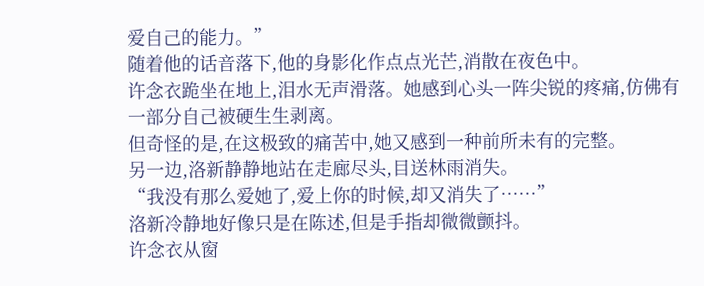爱自己的能力。”
随着他的话音落下,他的身影化作点点光芒,消散在夜色中。
许念衣跪坐在地上,泪水无声滑落。她感到心头一阵尖锐的疼痛,仿佛有一部分自己被硬生生剥离。
但奇怪的是,在这极致的痛苦中,她又感到一种前所未有的完整。
另一边,洛新静静地站在走廊尽头,目送林雨消失。
“我没有那么爱她了,爱上你的时候,却又消失了……”
洛新冷静地好像只是在陈述,但是手指却微微颤抖。
许念衣从窗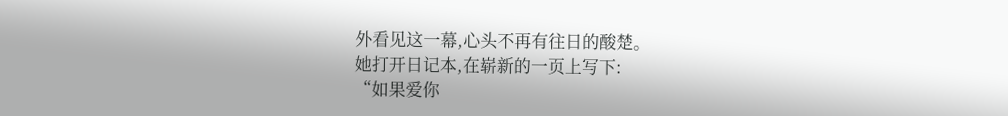外看见这一幕,心头不再有往日的酸楚。
她打开日记本,在崭新的一页上写下:
“如果爱你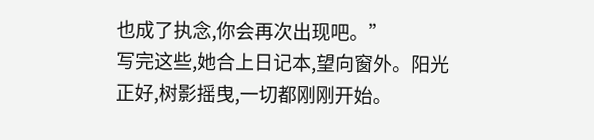也成了执念,你会再次出现吧。”
写完这些,她合上日记本,望向窗外。阳光正好,树影摇曳,一切都刚刚开始。